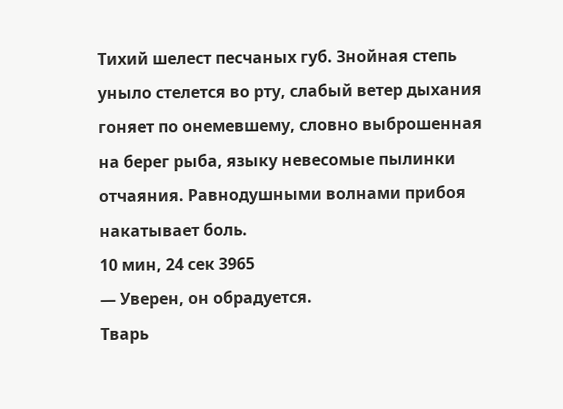Тихий шелест песчаных губ. Знойная степь уныло стелется во рту, слабый ветер дыхания гоняет по онемевшему, словно выброшенная на берег рыба, языку невесомые пылинки отчаяния. Равнодушными волнами прибоя накатывает боль.
10 мин, 24 сек 3965
— Уверен, он обрадуется.
Тварь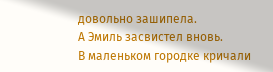довольно зашипела.
А Эмиль засвистел вновь.
В маленьком городке кричали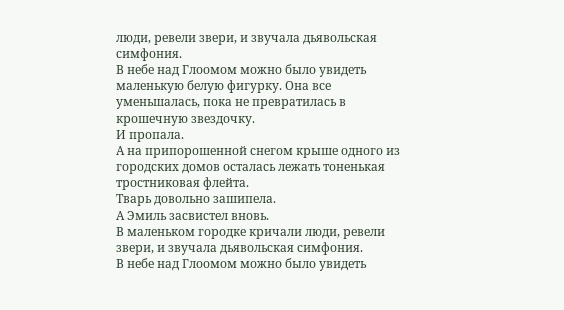люди, ревели звери, и звучала дьявольская симфония.
В небе над Глоомом можно было увидеть маленькую белую фигурку. Она все уменьшалась, пока не превратилась в крошечную звездочку.
И пропала.
А на припорошенной снегом крыше одного из городских домов осталась лежать тоненькая тростниковая флейта.
Тварь довольно зашипела.
А Эмиль засвистел вновь.
В маленьком городке кричали люди, ревели звери, и звучала дьявольская симфония.
В небе над Глоомом можно было увидеть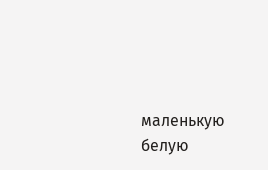маленькую белую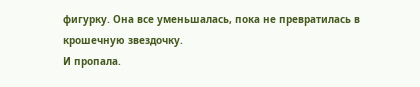фигурку. Она все уменьшалась, пока не превратилась в крошечную звездочку.
И пропала.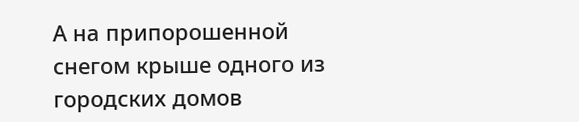А на припорошенной снегом крыше одного из городских домов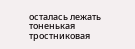осталась лежать тоненькая тростниковая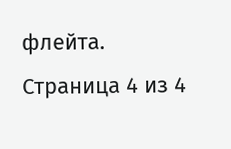флейта.
Страница 4 из 4